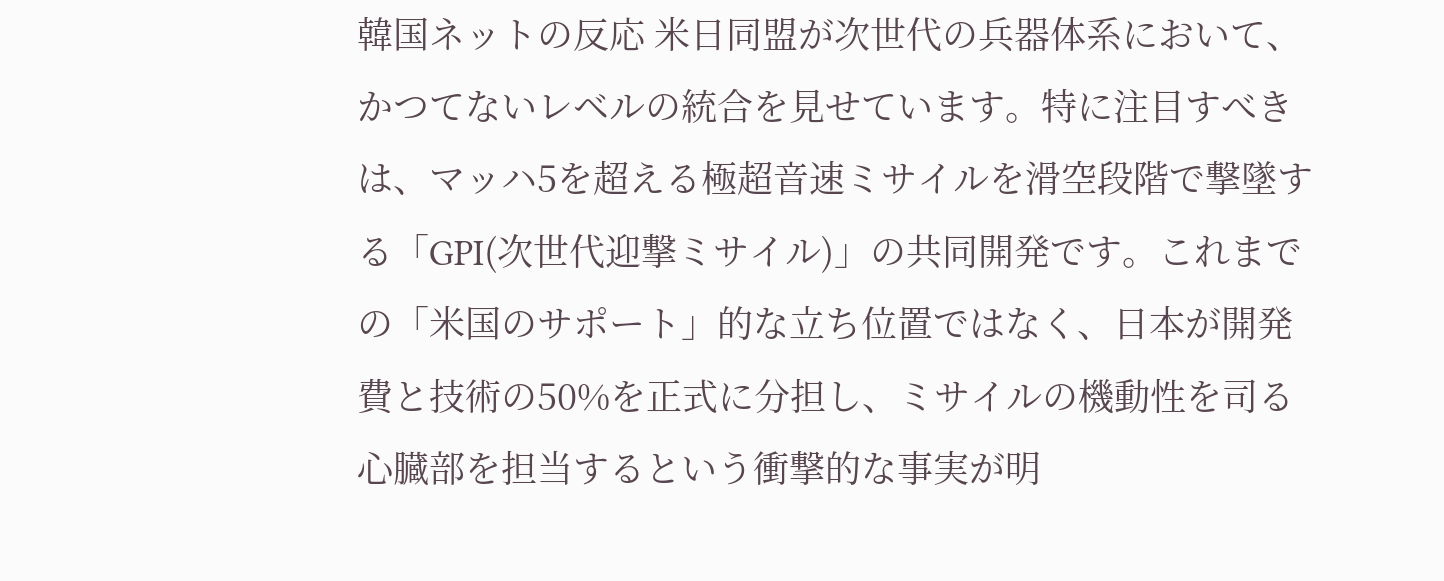韓国ネットの反応 米日同盟が次世代の兵器体系において、かつてないレベルの統合を見せています。特に注目すべきは、マッハ5を超える極超音速ミサイルを滑空段階で撃墜する「GPI(次世代迎撃ミサイル)」の共同開発です。これまでの「米国のサポート」的な立ち位置ではなく、日本が開発費と技術の50%を正式に分担し、ミサイルの機動性を司る心臓部を担当するという衝撃的な事実が明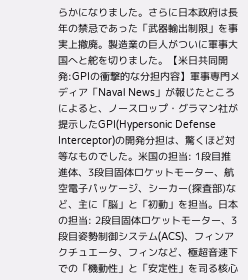らかになりました。さらに日本政府は長年の禁忌であった「武器輸出制限」を事実上撤廃。製造業の巨人がついに軍事大国へと舵を切りました。【米日共同開発:GPIの衝撃的な分担内容】軍事専門メディア「Naval News」が報じたところによると、ノースロップ・グラマン社が提示したGPI(Hypersonic Defense Interceptor)の開発分担は、驚くほど対等なものでした。米国の担当: 1段目推進体、3段目固体ロケットモーター、航空電子パッケージ、シーカー(探査部)など、主に「脳」と「初動」を担当。日本の担当: 2段目固体ロケットモーター、3段目姿勢制御システム(ACS)、フィンアクチュエータ、フィンなど、極超音速下での「機動性」と「安定性」を司る核心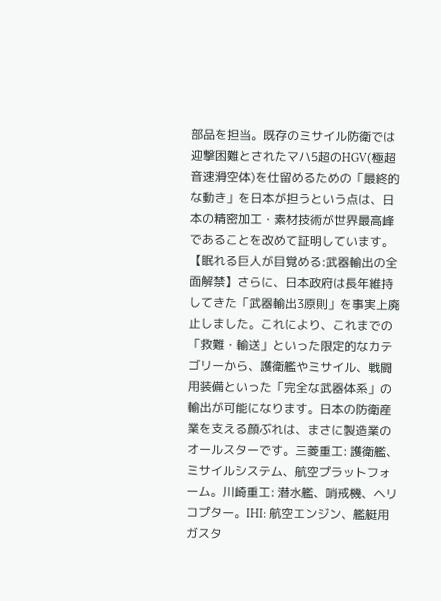部品を担当。既存のミサイル防衛では迎撃困難とされたマハ5超のHGV(極超音速滑空体)を仕留めるための「最終的な動き」を日本が担うという点は、日本の精密加工・素材技術が世界最高峰であることを改めて証明しています。【眠れる巨人が目覚める:武器輸出の全面解禁】さらに、日本政府は長年維持してきた「武器輸出3原則」を事実上廃止しました。これにより、これまでの「救難・輸送」といった限定的なカテゴリーから、護衛艦やミサイル、戦闘用装備といった「完全な武器体系」の輸出が可能になります。日本の防衛産業を支える顔ぶれは、まさに製造業のオールスターです。三菱重工: 護衛艦、ミサイルシステム、航空プラットフォーム。川崎重工: 潜水艦、哨戒機、ヘリコプター。IHI: 航空エンジン、艦艇用ガスタ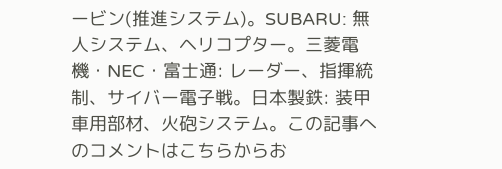ービン(推進システム)。SUBARU: 無人システム、ヘリコプター。三菱電機・NEC・富士通: レーダー、指揮統制、サイバー電子戦。日本製鉄: 装甲車用部材、火砲システム。この記事へのコメントはこちらからお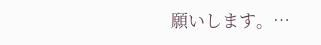願いします。…